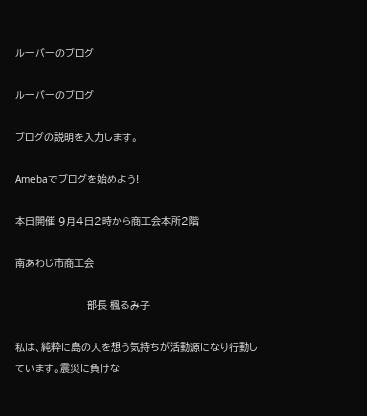ルーバーのブログ

ルーバーのブログ

ブログの説明を入力します。

Amebaでブログを始めよう!

本日開催 9月4日2時から商工会本所2階

南あわじ市商工会

                        部長 楓るみ子

私は、純粋に島の人を想う気持ちが活動源になり行動しています。震災に負けな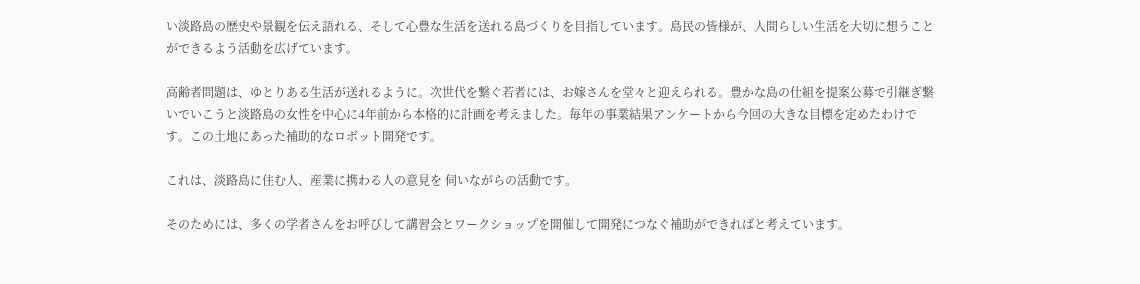い淡路島の歴史や景観を伝え語れる、そして心豊な生活を送れる島づくりを目指しています。島民の皆様が、人間らしい生活を大切に想うことができるよう活動を広げています。

高齢者問題は、ゆとりある生活が送れるように。次世代を繋ぐ若者には、お嫁さんを堂々と迎えられる。豊かな島の仕組を提案公募で引継ぎ繋いでいこうと淡路島の女性を中心に4年前から本格的に計画を考えました。毎年の事業結果アンケートから今回の大きな目標を定めたわけです。この土地にあった補助的なロボット開発です。

これは、淡路島に住む人、産業に携わる人の意見を 伺いながらの活動です。

そのためには、多くの学者さんをお呼びして講習会とワークショップを開催して開発につなぐ補助ができればと考えています。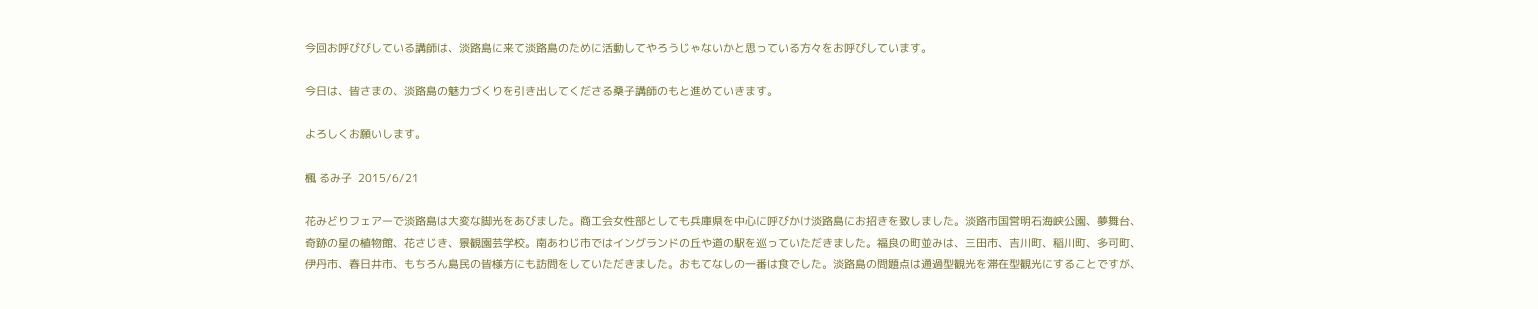今回お呼びびしている講師は、淡路島に来て淡路島のために活動してやろうじゃないかと思っている方々をお呼びしています。

今日は、皆さまの、淡路島の魅力づくりを引き出してくださる桑子講師のもと進めていきます。

よろしくお願いします。

楓 るみ子  2015/6/21

花みどりフェアーで淡路島は大変な脚光をあびました。商工会女性部としても兵庫県を中心に呼びかけ淡路島にお招きを致しました。淡路市国営明石海峡公園、夢舞台、奇跡の星の植物館、花さじき、景観園芸学校。南あわじ市ではイングランドの丘や道の駅を巡っていただきました。福良の町並みは、三田市、吉川町、稲川町、多可町、伊丹市、春日井市、もちろん島民の皆様方にも訪問をしていただきました。おもてなしの一番は食でした。淡路島の問題点は通過型観光を滞在型観光にすることですが、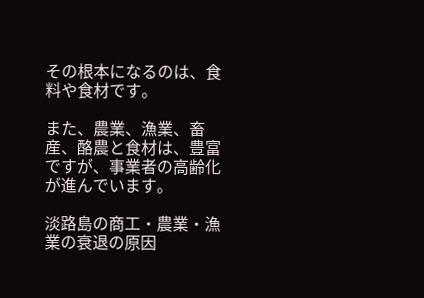その根本になるのは、食料や食材です。

また、農業、漁業、畜産、酪農と食材は、豊富ですが、事業者の高齢化が進んでいます。

淡路島の商工・農業・漁業の衰退の原因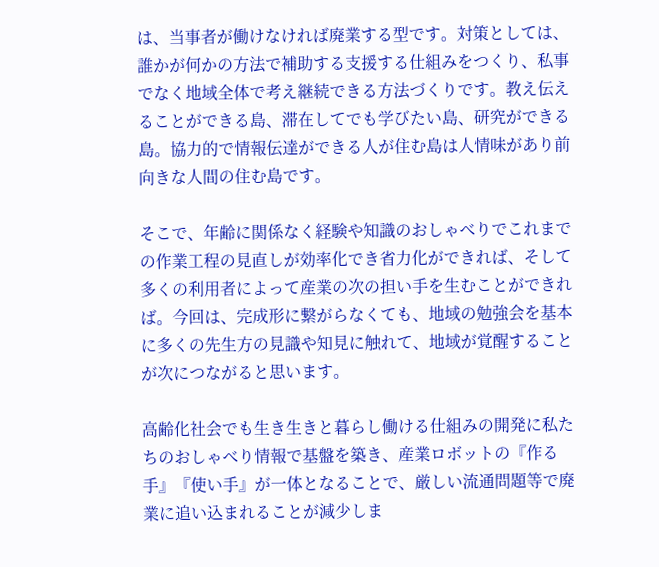は、当事者が働けなければ廃業する型です。対策としては、誰かが何かの方法で補助する支援する仕組みをつくり、私事でなく地域全体で考え継続できる方法づくりです。教え伝えることができる島、滞在してでも学びたい島、研究ができる島。協力的で情報伝達ができる人が住む島は人情味があり前向きな人間の住む島です。

そこで、年齢に関係なく経験や知識のおしゃべりでこれまでの作業工程の見直しが効率化でき省力化ができれば、そして多くの利用者によって産業の次の担い手を生むことができれば。今回は、完成形に繋がらなくても、地域の勉強会を基本に多くの先生方の見識や知見に触れて、地域が覚醒することが次につながると思います。

高齢化社会でも生き生きと暮らし働ける仕組みの開発に私たちのおしゃべり情報で基盤を築き、産業ロボットの『作る手』『使い手』が一体となることで、厳しい流通問題等で廃業に追い込まれることが減少しま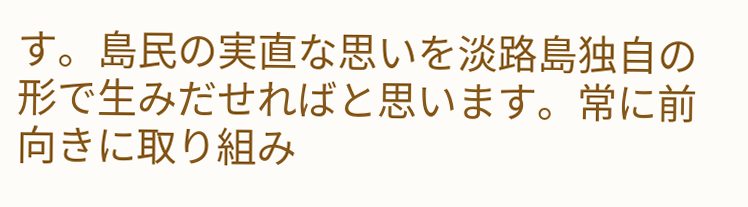す。島民の実直な思いを淡路島独自の形で生みだせればと思います。常に前向きに取り組み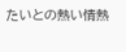たいとの熱い情熱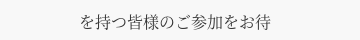を持つ皆様のご参加をお待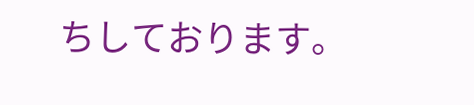ちしております。